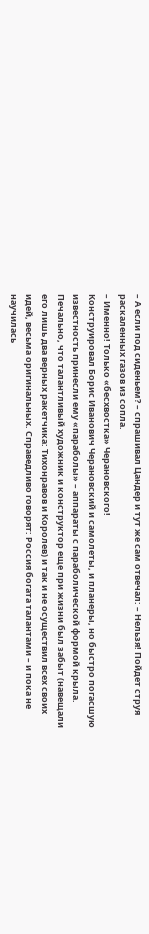– А если под сиденьем? – спрашивал Цандер и тут же сам отвечал: – Нельзя! Пойдет струя раскаленных газов из сопла.
– Именно! Только «бесхвостка» Черановского!
Конструировал Борис Иванович Черановский и самолеты, и планеры, но быстро погасшую известность принесли ему «параболы» – аппараты с параболической формой крыла. Печально, что талантливый художник и конструктор еще при жизни был забыт (навещали его лишь два верных ракетчика: Тихонравов и Королев) и так и не осуществил всех своих идей, весьма оригинальных. Справедливо говорят: Россия богата талантами – и пока не научилась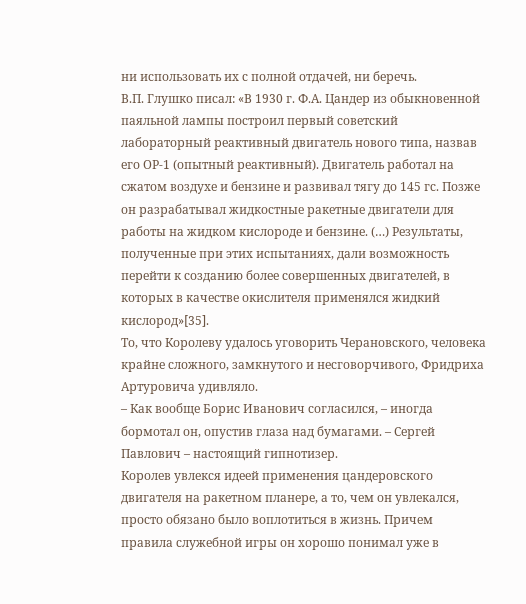ни использовать их с полной отдачей, ни беречь.
В.П. Глушко писал: «В 1930 г. Ф.А. Цандер из обыкновенной паяльной лампы построил первый советский лабораторный реактивный двигатель нового типа, назвав его ОР-1 (опытный реактивный). Двигатель работал на сжатом воздухе и бензине и развивал тягу до 145 гс. Позже он разрабатывал жидкостные ракетные двигатели для работы на жидком кислороде и бензине. (…) Результаты, полученные при этих испытаниях, дали возможность перейти к созданию более совершенных двигателей, в которых в качестве окислителя применялся жидкий кислород»[35].
То, что Королеву удалось уговорить Черановского, человека крайне сложного, замкнутого и несговорчивого, Фридриха Артуровича удивляло.
– Как вообще Борис Иванович согласился, – иногда бормотал он, опустив глаза над бумагами. – Сергей Павлович – настоящий гипнотизер.
Королев увлекся идеей применения цандеровского двигателя на ракетном планере, а то, чем он увлекался, просто обязано было воплотиться в жизнь. Причем правила служебной игры он хорошо понимал уже в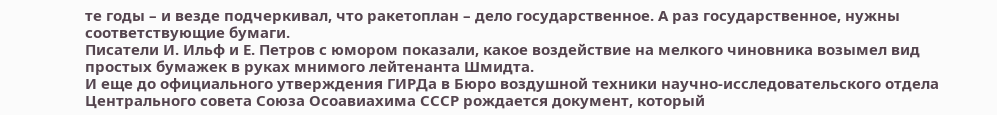те годы – и везде подчеркивал, что ракетоплан – дело государственное. А раз государственное, нужны соответствующие бумаги.
Писатели И. Ильф и Е. Петров с юмором показали, какое воздействие на мелкого чиновника возымел вид простых бумажек в руках мнимого лейтенанта Шмидта.
И еще до официального утверждения ГИРДа в Бюро воздушной техники научно-исследовательского отдела Центрального совета Союза Осоавиахима СССР рождается документ, который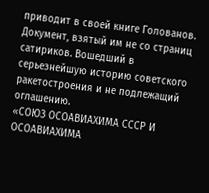приводит в своей книге Голованов. Документ, взятый им не со страниц сатириков. Вошедший в серьезнейшую историю советского ракетостроения и не подлежащий оглашению.
«СОЮЗ ОСОАВИАХИМА СССР И ОСОАВИАХИМА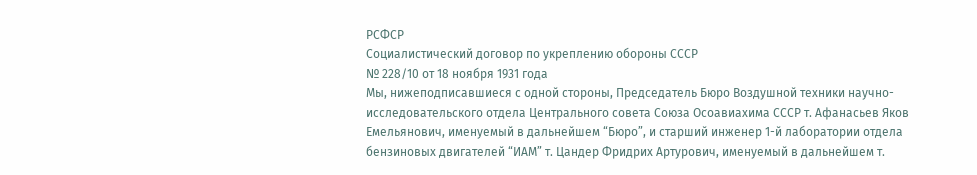РСФСР
Социалистический договор по укреплению обороны СССР
№ 228/10 от 18 ноября 1931 года
Мы, нижеподписавшиеся с одной стороны, Председатель Бюро Воздушной техники научно-исследовательского отдела Центрального совета Союза Осоавиахима СССР т. Афанасьев Яков Емельянович, именуемый в дальнейшем “Бюро”, и старший инженер 1-й лаборатории отдела бензиновых двигателей “ИАМ” т. Цандер Фридрих Артурович, именуемый в дальнейшем т.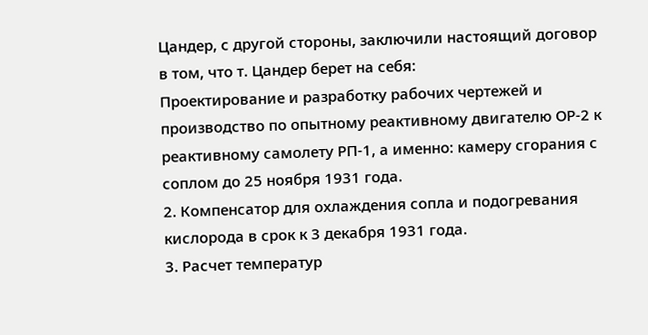Цандер, с другой стороны, заключили настоящий договор в том, что т. Цандер берет на себя:
Проектирование и разработку рабочих чертежей и производство по опытному реактивному двигателю ОР-2 к реактивному самолету РП-1, а именно: камеру сгорания с соплом до 25 ноября 1931 года.
2. Компенсатор для охлаждения сопла и подогревания кислорода в срок к 3 декабря 1931 года.
3. Расчет температур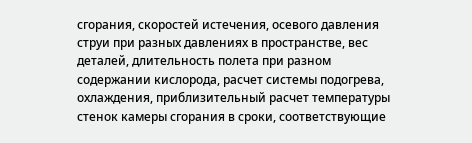сгорания, скоростей истечения, осевого давления струи при разных давлениях в пространстве, вес деталей, длительность полета при разном содержании кислорода, расчет системы подогрева, охлаждения, приблизительный расчет температуры стенок камеры сгорания в сроки, соответствующие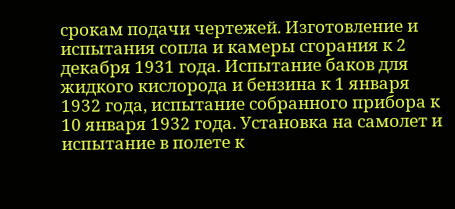срокам подачи чертежей. Изготовление и испытания сопла и камеры сгорания к 2 декабря 1931 года. Испытание баков для жидкого кислорода и бензина к 1 января 1932 года, испытание собранного прибора к 10 января 1932 года. Установка на самолет и испытание в полете к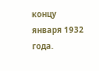концу января 1932 года.